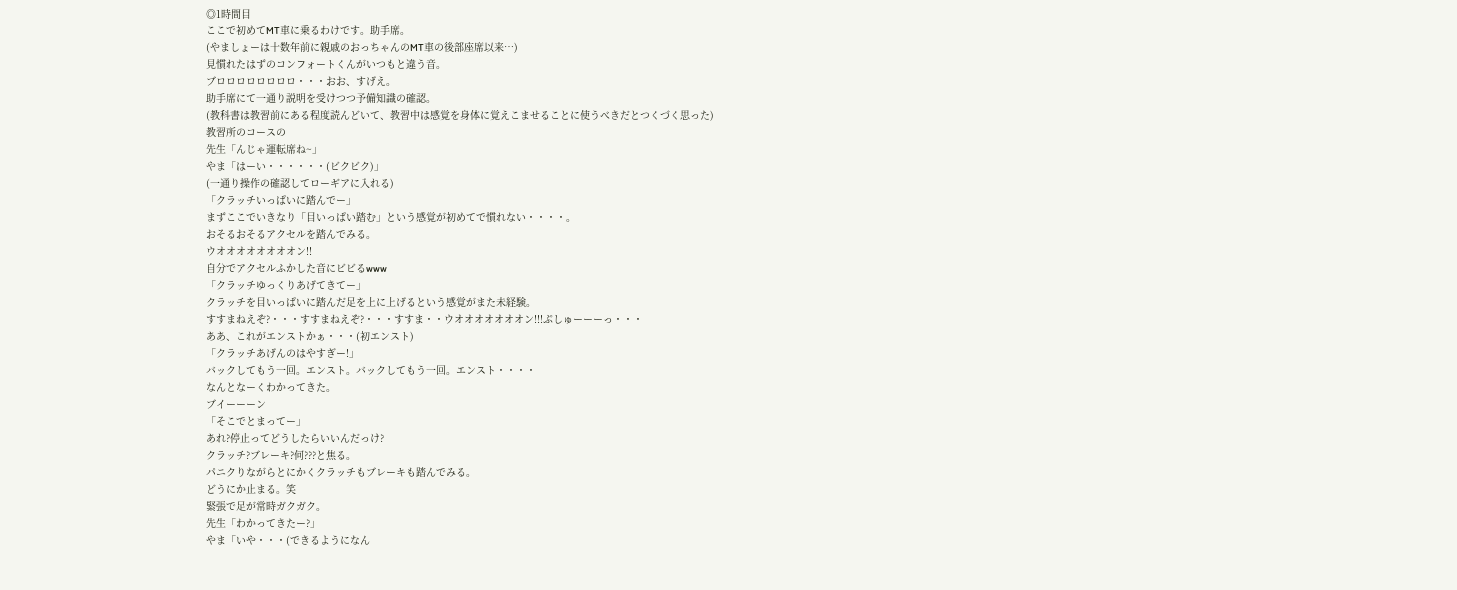◎1時間目
ここで初めてMT車に乗るわけです。助手席。
(やましょーは十数年前に親戚のおっちゃんのMT車の後部座席以来…)
見慣れたはずのコンフォートくんがいつもと違う音。
ブロロロロロロロロ・・・おお、すげえ。
助手席にて一通り説明を受けつつ予備知識の確認。
(教科書は教習前にある程度読んどいて、教習中は感覚を身体に覚えこませることに使うべきだとつくづく思った)
教習所のコースの
先生「んじゃ運転席ね~」
やま「はーい・・・・・・(ビクビク)」
(一通り操作の確認してローギアに入れる)
「クラッチいっぱいに踏んでー」
まずここでいきなり「目いっぱい踏む」という感覚が初めてで慣れない・・・・。
おそるおそるアクセルを踏んでみる。
ウオオオオオオオオン!!
自分でアクセルふかした音にビビるwww
「クラッチゆっくりあげてきてー」
クラッチを目いっぱいに踏んだ足を上に上げるという感覚がまた未経験。
すすまねえぞ?・・・すすまねえぞ?・・・すすま・・ウオオオオオオオン!!!ぷしゅーーーっ・・・
ああ、これがエンストかぁ・・・(初エンスト)
「クラッチあげんのはやすぎー!」
バックしてもう一回。エンスト。バックしてもう一回。エンスト・・・・
なんとなーくわかってきた。
ブイーーーン
「そこでとまってー」
あれ?停止ってどうしたらいいんだっけ?
クラッチ?ブレーキ?何???と焦る。
パニクりながらとにかくクラッチもブレーキも踏んでみる。
どうにか止まる。笑
緊張で足が常時ガクガク。
先生「わかってきたー?」
やま「いや・・・(できるようになん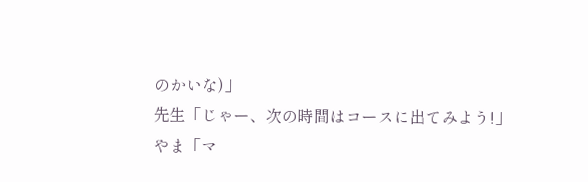のかいな)」
先生「じゃー、次の時間はコースに出てみよう!」
やま「マ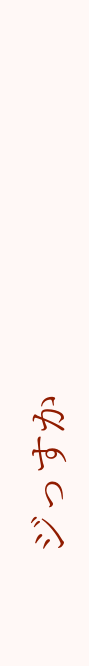ジっすか